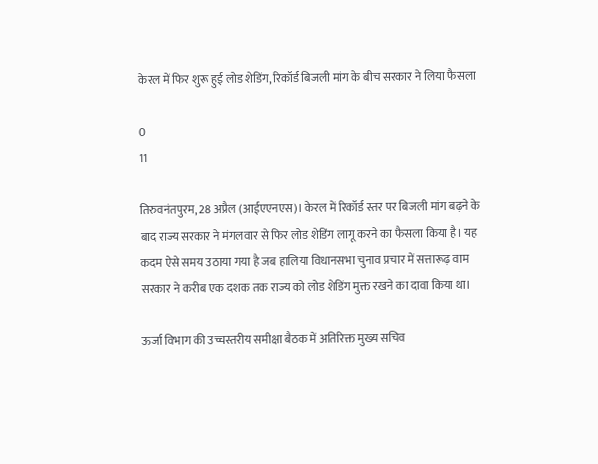केरल में फिर शुरू हुई लोड शेडिंग, रिकॉर्ड बिजली मांग के बीच सरकार ने लिया फैसला

0
11

तिरुवनंतपुरम, 28 अप्रैल (आईएएनएस)। केरल में रिकॉर्ड स्तर पर बिजली मांग बढ़ने के बाद राज्य सरकार ने मंगलवार से फिर लोड शेडिंग लागू करने का फैसला किया है। यह कदम ऐसे समय उठाया गया है जब हालिया विधानसभा चुनाव प्रचार में सत्तारूढ़ वाम सरकार ने करीब एक दशक तक राज्य को लोड शेडिंग मुक्त रखने का दावा किया था।

ऊर्जा विभाग की उच्चस्तरीय समीक्षा बैठक में अतिरिक्त मुख्य सचिव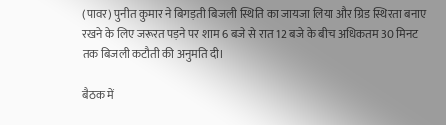(पावर) पुनीत कुमार ने बिगड़ती बिजली स्थिति का जायजा लिया और ग्रिड स्थिरता बनाए रखने के लिए जरूरत पड़ने पर शाम 6 बजे से रात 12 बजे के बीच अधिकतम 30 मिनट तक बिजली कटौती की अनुमति दी।

बैठक में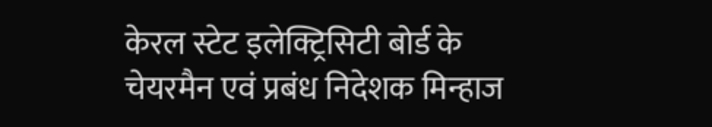केरल स्टेट इलेक्ट्रिसिटी बोर्ड के चेयरमैन एवं प्रबंध निदेशक मिन्हाज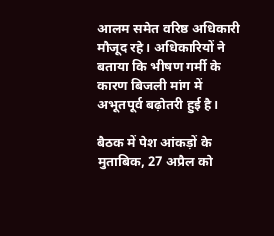आलम समेत वरिष्ठ अधिकारी मौजूद रहे। अधिकारियों ने बताया कि भीषण गर्मी के कारण बिजली मांग में अभूतपूर्व बढ़ोतरी हुई है।

बैठक में पेश आंकड़ों के मुताबिक, 27 अप्रैल को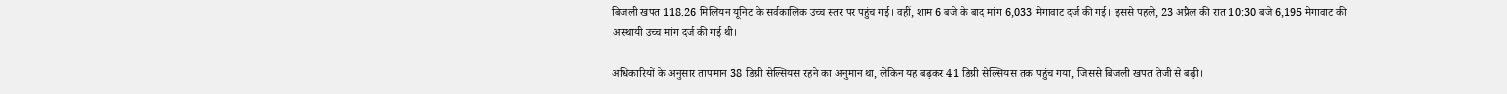बिजली खपत 118.26 मिलियन यूनिट के सर्वकालिक उच्च स्तर पर पहुंच गई। वहीं, शाम 6 बजे के बाद मांग 6,033 मेगावाट दर्ज की गई। इससे पहले, 23 अप्रैल की रात 10:30 बजे 6,195 मेगावाट की अस्थायी उच्च मांग दर्ज की गई थी।

अधिकारियों के अनुसार तापमान 38 डिग्री सेल्सियस रहने का अनुमान था, लेकिन यह बढ़कर 41 डिग्री सेल्सियस तक पहुंच गया, जिससे बिजली खपत तेजी से बढ़ी।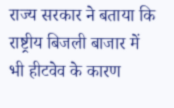राज्य सरकार ने बताया कि राष्ट्रीय बिजली बाजार में भी हीटवेव के कारण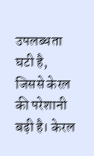उपलब्धता घटी है, जिससे केरल की परेशानी बढ़ी है। केरल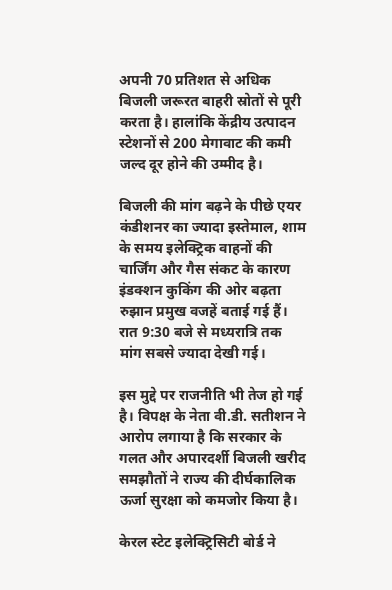अपनी 70 प्रतिशत से अधिक बिजली जरूरत बाहरी स्रोतों से पूरी करता है। हालांकि केंद्रीय उत्पादन स्टेशनों से 200 मेगावाट की कमी जल्द दूर होने की उम्मीद है।

बिजली की मांग बढ़ने के पीछे एयर कंडीशनर का ज्यादा इस्तेमाल, शाम के समय इलेक्ट्रिक वाहनों की चार्जिंग और गैस संकट के कारण इंडक्शन कुकिंग की ओर बढ़ता रुझान प्रमुख वजहें बताई गई हैं। रात 9:30 बजे से मध्यरात्रि तक मांग सबसे ज्यादा देखी गई।

इस मुद्दे पर राजनीति भी तेज हो गई है। विपक्ष के नेता वी.डी. सतीशन ने आरोप लगाया है कि सरकार के गलत और अपारदर्शी बिजली खरीद समझौतों ने राज्य की दीर्घकालिक ऊर्जा सुरक्षा को कमजोर किया है।

केरल स्टेट इलेक्ट्रिसिटी बोर्ड ने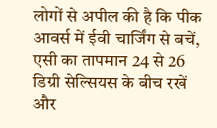लोगों से अपील की है कि पीक आवर्स में ईवी चार्जिंग से बचें, एसी का तापमान 24 से 26 डिग्री सेल्सियस के बीच रखें और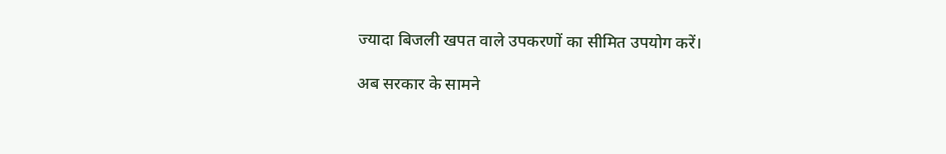ज्यादा बिजली खपत वाले उपकरणों का सीमित उपयोग करें।

अब सरकार के सामने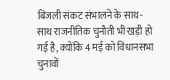बिजली संकट संभालने के साथ-साथ राजनीतिक चुनौती भी खड़ी हो गई है, क्योंकि 4 मई को विधानसभा चुनावों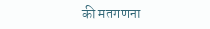की मतगणना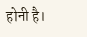होनी है।